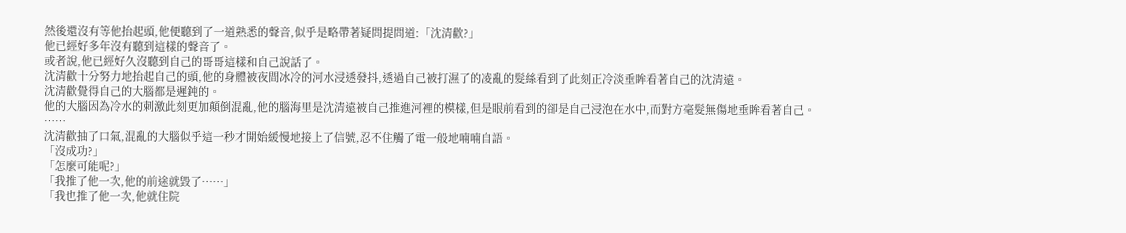然後還沒有等他抬起頭,他便聽到了一道熟悉的聲音,似乎是略帶著疑問提問道:「沈清歡?」
他已經好多年沒有聽到這樣的聲音了。
或者說,他已經好久沒聽到自己的哥哥這樣和自己說話了。
沈清歡十分努力地抬起自己的頭,他的身體被夜間冰冷的河水浸透發抖,透過自己被打濕了的凌亂的髮絲看到了此刻正冷淡垂眸看著自己的沈清遠。
沈清歡覺得自己的大腦都是遲鈍的。
他的大腦因為冷水的刺激此刻更加顛倒混亂,他的腦海里是沈清遠被自己推進河裡的模樣,但是眼前看到的卻是自己浸泡在水中,而對方毫髮無傷地垂眸看著自己。
……
沈清歡抽了口氣,混亂的大腦似乎這一秒才開始緩慢地接上了信號,忍不住觸了電一般地喃喃自語。
「沒成功?」
「怎麼可能呢?」
「我推了他一次,他的前途就毀了……」
「我也推了他一次,他就住院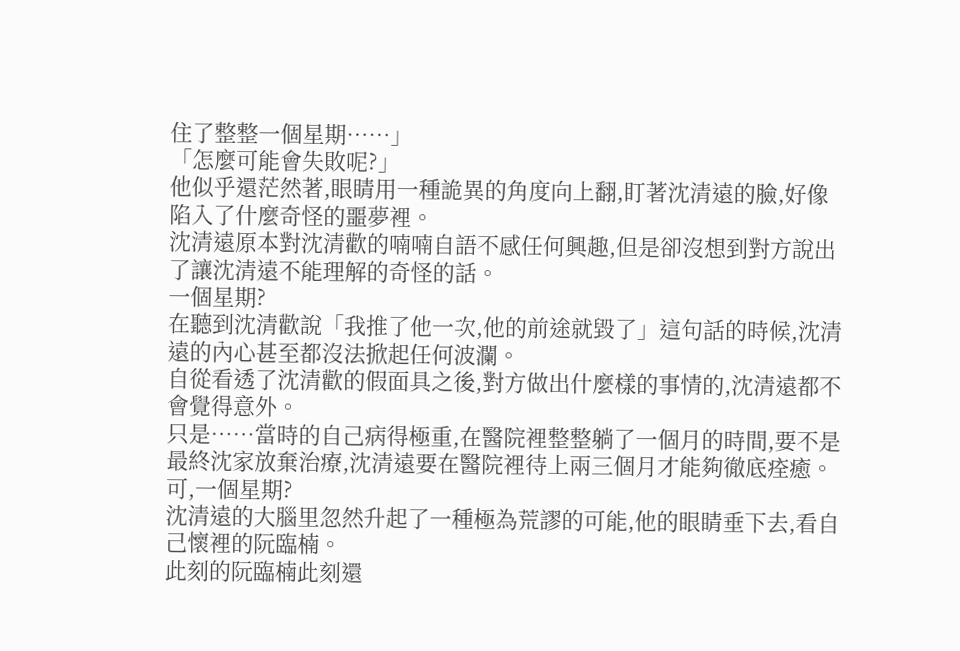住了整整一個星期……」
「怎麼可能會失敗呢?」
他似乎還茫然著,眼睛用一種詭異的角度向上翻,盯著沈清遠的臉,好像陷入了什麼奇怪的噩夢裡。
沈清遠原本對沈清歡的喃喃自語不感任何興趣,但是卻沒想到對方說出了讓沈清遠不能理解的奇怪的話。
一個星期?
在聽到沈清歡說「我推了他一次,他的前途就毀了」這句話的時候,沈清遠的內心甚至都沒法掀起任何波瀾。
自從看透了沈清歡的假面具之後,對方做出什麼樣的事情的,沈清遠都不會覺得意外。
只是……當時的自己病得極重,在醫院裡整整躺了一個月的時間,要不是最終沈家放棄治療,沈清遠要在醫院裡待上兩三個月才能夠徹底痊癒。
可,一個星期?
沈清遠的大腦里忽然升起了一種極為荒謬的可能,他的眼睛垂下去,看自己懷裡的阮臨楠。
此刻的阮臨楠此刻還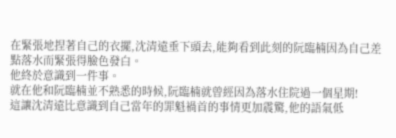在緊張地捏著自己的衣擺,沈清遠垂下頭去,能夠看到此刻的阮臨楠因為自己差點落水而緊張得臉色發白。
他終於意識到一件事。
就在他和阮臨楠並不熟悉的時候,阮臨楠就曾經因為落水住院過一個星期!
這讓沈清遠比意識到自己當年的罪魁禍首的事情更加震驚,他的語氣低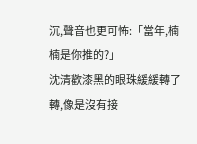沉,聲音也更可怖:「當年,楠楠是你推的?」
沈清歡漆黑的眼珠緩緩轉了轉,像是沒有接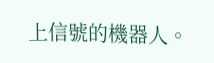上信號的機器人。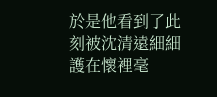於是他看到了此刻被沈清遠細細護在懷裡毫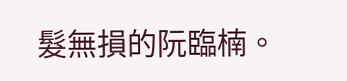髮無損的阮臨楠。